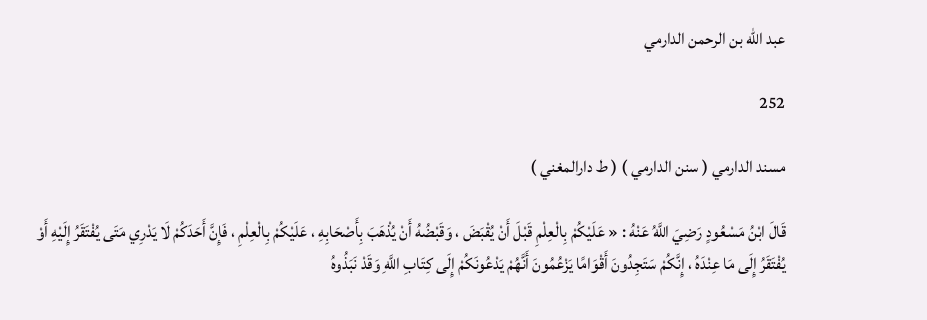عبد الله بن الرحمن الدارمي

252

مسند الدارمي ( سنن الدارمي ) ( ط دارالمغني )

قَالَ ابْنُ مَسْعُودٍ رَضِيَ اللَّهُ عَنْهُ : « عَلَيْكُمْ بِالْعِلْمِ قَبْلَ أَنْ يُقْبَضَ ، وَقَبْضُهُ أَنْ يُذْهَبَ بِأَصْحَابِهِ ، عَلَيْكُمْ بِالْعِلْمِ ، فَإِنَّ أَحَدَكُمْ لَا يَدْرِي مَتَى يُفْتَقَرُ إِلَيْهِ أَوْ يُفْتَقَرُ إِلَى مَا عِنْدَهُ ، إِنَّكُمْ سَتَجِدُونَ أَقْوَامًا يَزْعُمُونَ أَنَّهُمْ يَدْعُونَكُمْ إِلَى كِتَابِ اللَّهِ وَقَدْ نَبَذُوهُ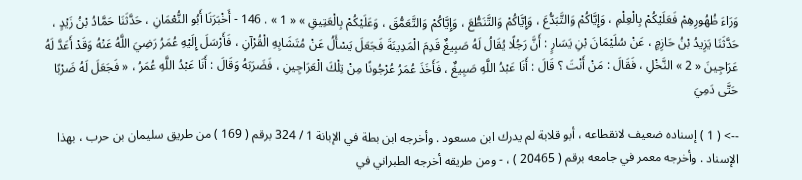وَرَاءَ ظُهُورِهِمْ فَعَلَيْكُمْ بِالْعِلْمِ ، وَإِيَّاكُمْ وَالتَّبَدُّعَ ، وَإِيَّاكُمْ وَالتَّنَطُّعَ ، وَإِيَّاكُمْ وَالتَّعَمُّقَ ، وَعَلَيْكُمْ بِالْعَتِيقِ » « 1 » . 146 - أَخْبَرَنَا أَبُو النُّعْمَانِ ، حَدَّثَنَا حَمَّادُ بْنُ زَيْدٍ ، حَدَّثَنَا يَزِيدُ بْنُ حَازِمٍ ، عَنْ سُلَيْمَانَ بْنِ يَسَارٍ : أَنَّ رَجُلًا يُقَالُ لَهُ صَبِيغٌ قَدِمَ الْمَدِينَةَ فَجَعَلَ يَسْأَلُ عَنْ مُتَشَابِهِ الْقُرْآنِ ، فَأَرْسَلَ إِلَيْهِ عُمَرُ رَضِيَ اللَّهُ عَنْهُ وَقَدْ أَعَدَّ لَهُ عَرَاجِينَ « 2 » النَّخْلِ ، فَقَالَ : مَنْ أَنْتَ ؟ قَالَ : أَنَا عَبْدُ اللَّهِ صَبِيغٌ ، فَأَخَذَ عُمَرُ عُرْجُونًا مِنْ تِلْكَ الْعَرَاجِينِ ، فَضَرَبَهُ وَقَالَ : أَنَا عَبْدُ اللَّهِ عُمَرُ ، « فَجَعَلَ لَهُ ضَرْبًا حَتَّى دَمِيَ

--> ( 1 ) إسناده ضعيف لانقطاعه ، أبو قلابة لم يدرك ابن مسعود . وأخرجه ابن بطة في الإبانة 1 / 324 برقم ( 169 ) من طريق سليمان بن حرب ، بهذا الإسناد . وأخرجه معمر في جامعه برقم ( 20465 ) ، - ومن طريقه أخرجه الطبراني في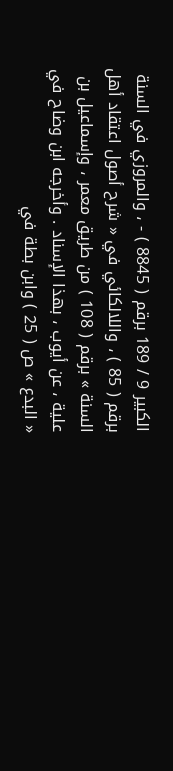الكبير 9 / 189 برقم ( 8845 ) - ، والمروزي في السنة برقم ( 85 ) ، واللالكائي في « شرح أصول اعتقاد أهل السنة » برقم ( 108 ) من طريق معمر ، وإسماعيل بن علية ، عن أيوب ، بهذا الإسناد . وأخرجه ابن وضاح في « البدع » ص ( 25 ) وابن بطة في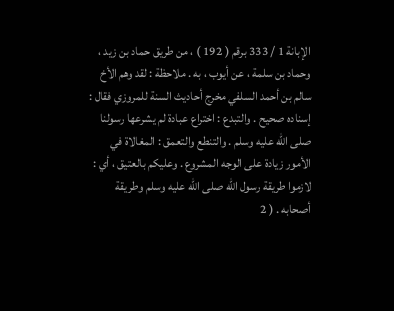الإبانة 1 / 333 برقم ( 192 ) ، من طريق حماد بن زيد ، وحماد بن سلمة ، عن أيوب ، به . ملاحظة : لقد وهم الأخ سالم بن أحمد السلفي مخرج أحاديث السنة للمروزي فقال : إسناده صحيح . والتبدع : اختراع عبادة لم يشرعها رسولنا صلى اللّه عليه وسلم . والتنطع والتعمق : المغالاة في الأمور زيادة على الوجه المشروع . وعليكم بالعتيق ، أي : لازموا طريقة رسول اللّه صلى اللّه عليه وسلم وطريقة أصحابه . ( 2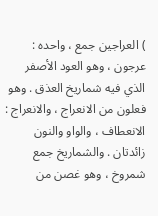) العراجين جمع ، واحده : عرجون ، وهو العود الأصفر الذي فيه شماريخ العذق . وهو فعلون من الانعراج ، والانعراج : الانعطاف ، والواو والنون زائدتان . والشماريخ جمع شمروخ ، وهو غصن من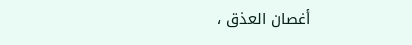أغصان العذق ،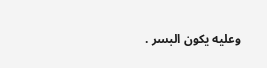وعليه يكون البسر .